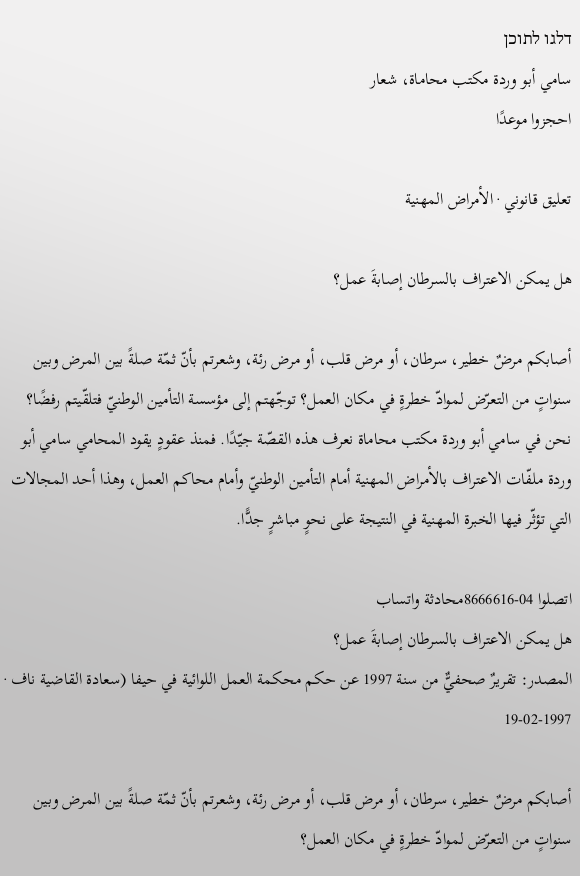דלגו לתוכן
سامي أبو وردة مكتب محاماة، شعار
احجزوا موعدًا

تعليق قانوني · الأمراض المهنية

هل يمكن الاعتراف بالسرطان إصابةَ عمل؟

أصابكم مرضٌ خطير، سرطان، أو مرض قلب، أو مرض رئة، وشعرتم بأنّ ثمّة صلةً بين المرض وبين سنواتٍ من التعرّض لموادّ خطرةٍ في مكان العمل؟ توجّهتم إلى مؤسسة التأمين الوطنيّ فتلقّيتم رفضًا؟ نحن في سامي أبو وردة مكتب محاماة نعرف هذه القصّة جيّدًا. فمنذ عقودٍ يقود المحامي سامي أبو وردة ملفّات الاعتراف بالأمراض المهنية أمام التأمين الوطنيّ وأمام محاكم العمل، وهذا أحد المجالات التي تؤثّر فيها الخبرة المهنية في النتيجة على نحوٍ مباشرٍ جدًّا.

اتصلوا 04-8666616محادثة واتساب
هل يمكن الاعتراف بالسرطان إصابةَ عمل؟
المصدر: تقريرٌ صحفيٌّ من سنة 1997 عن حكم محكمة العمل اللوائية في حيفا (سعادة القاضية ناف · 1997-02-19

أصابكم مرضٌ خطير، سرطان، أو مرض قلب، أو مرض رئة، وشعرتم بأنّ ثمّة صلةً بين المرض وبين سنواتٍ من التعرّض لموادّ خطرةٍ في مكان العمل؟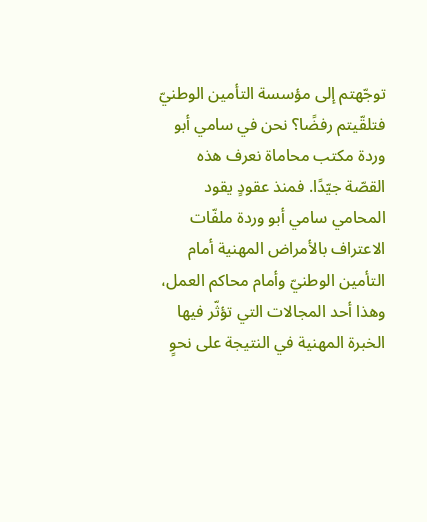توجّهتم إلى مؤسسة التأمين الوطنيّ فتلقّيتم رفضًا؟ نحن في سامي أبو وردة مكتب محاماة نعرف هذه القصّة جيّدًا. فمنذ عقودٍ يقود المحامي سامي أبو وردة ملفّات الاعتراف بالأمراض المهنية أمام التأمين الوطنيّ وأمام محاكم العمل، وهذا أحد المجالات التي تؤثّر فيها الخبرة المهنية في النتيجة على نحوٍ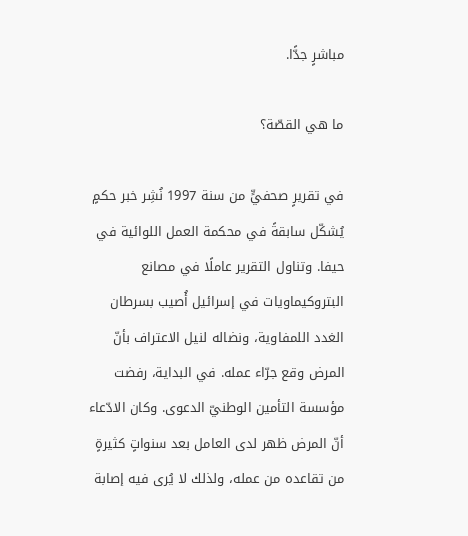مباشرٍ جدًّا.

ما هي القصّة؟

في تقريرٍ صحفيٍّ من سنة 1997 نُشِر خبر حكمٍ يُشكّل سابقةً في محكمة العمل اللوائية في حيفا. وتناول التقرير عاملًا في مصانع البتروكيماويات في إسرائيل أُصيب بسرطان الغدد اللمفاوية، ونضاله لنيل الاعتراف بأنّ المرض وقع جرّاء عمله. في البداية، رفضت مؤسسة التأمين الوطنيّ الدعوى. وكان الادّعاء أنّ المرض ظهر لدى العامل بعد سنواتٍ كثيرةٍ من تقاعده من عمله، ولذلك لا يُرى فيه إصابة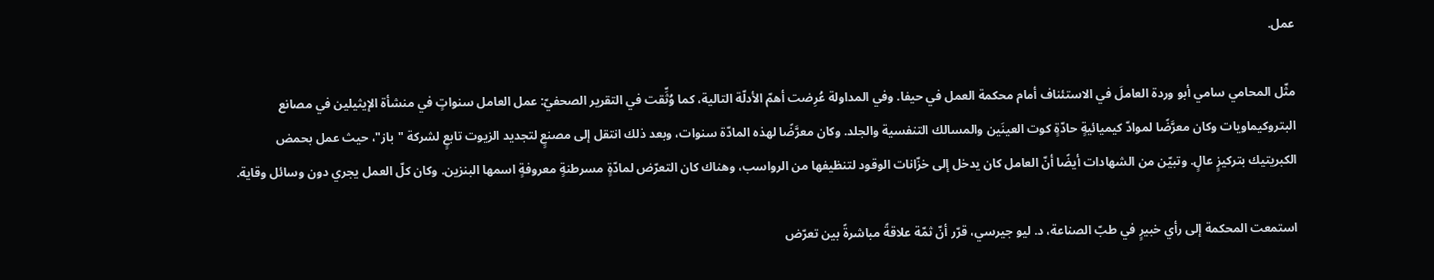عمل.

مثّل المحامي سامي أبو وردة العاملَ في الاستئناف أمام محكمة العمل في حيفا. وفي المداولة عُرِضت أهمّ الأدلّة التالية، كما وُثِّقت في التقرير الصحفيّ: عمل العامل سنواتٍ في منشأة الإيثيلين في مصانع البتروكيماويات وكان معرَّضًا لموادّ كيميائيةٍ حادّةٍ كوت العينَين والمسالك التنفسية والجلد. وكان معرَّضًا لهذه المادّة سنوات، وبعد ذلك انتقل إلى مصنعٍ لتجديد الزيوت تابعٍ لشركة "باز"، حيث عمل بحمض الكبريتيك بتركيزٍ عالٍ. وتبيّن من الشهادات أيضًا أنّ العامل كان يدخل إلى خزّانات الوقود لتنظيفها من الرواسب، وهناك كان التعرّض لمادّةٍ مسرطنةٍ معروفةٍ اسمها البنزين. وكان كلّ العمل يجري دون وسائل وقاية.

استمعت المحكمة إلى رأي خبيرٍ في طبّ الصناعة، د. ليو جيرسي، قرّر أنّ ثمّة علاقةً مباشرةً بين تعرّض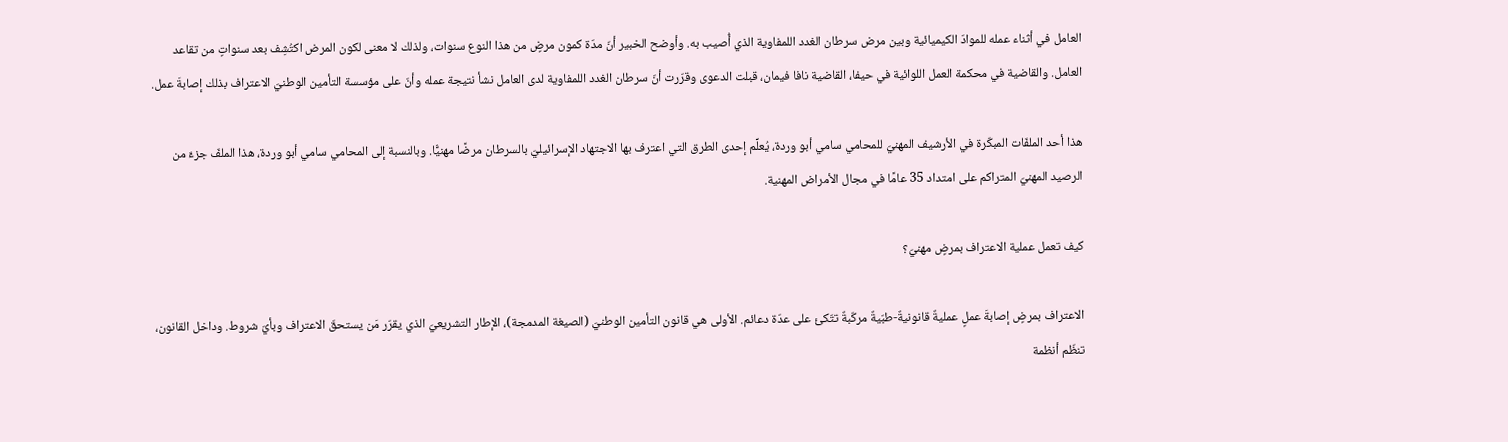العامل في أثناء عمله للموادّ الكيميائية وبين مرض سرطان الغدد اللمفاوية الذي أُصيب به. وأوضح الخبير أنّ مدّة كمون مرضٍ من هذا النوع سنوات، ولذلك لا معنى لكون المرض اكتُشِف بعد سنواتٍ من تقاعد العامل. والقاضية في محكمة العمل اللوائية في حيفا، القاضية نافا فيمان، قبلت الدعوى وقرّرت أنّ سرطان الغدد اللمفاوية لدى العامل نشأ نتيجة عمله وأنّ على مؤسسة التأمين الوطنيّ الاعتراف بذلك إصابةَ عمل.

هذا أحد الملفّات المبكّرة في الأرشيف المهنيّ للمحامي سامي أبو وردة، يُعلِّم إحدى الطرق التي اعترف بها الاجتهاد الإسرائيليّ بالسرطان مرضًا مهنيًّا. وبالنسبة إلى المحامي سامي أبو وردة، هذا الملفّ جزءٌ من الرصيد المهنيّ المتراكم على امتداد 35 عامًا في مجال الأمراض المهنية.

كيف تعمل عملية الاعتراف بمرضٍ مهنيّ؟

الاعتراف بمرضٍ إصابةَ عملٍ عمليةٌ قانونيةٌ-طبّيةٌ مركّبةٌ تتّكئ على عدّة دعائم. الأولى هي قانون التأمين الوطنيّ (الصيغة المدمجة)، الإطار التشريعيّ الذي يقرّر مَن يستحقّ الاعتراف وبأيّ شروط. وداخل القانون، تنظّم أنظمة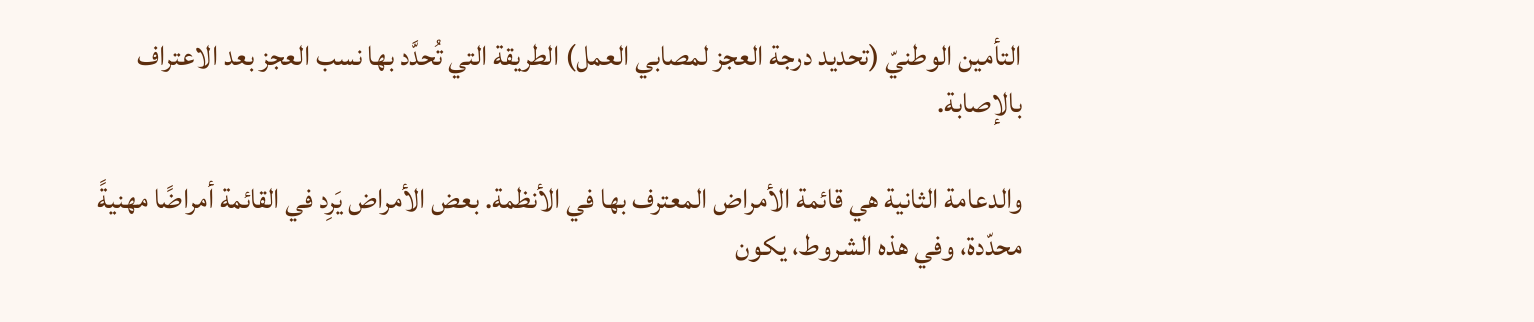التأمين الوطنيّ (تحديد درجة العجز لمصابي العمل) الطريقة التي تُحدَّد بها نسب العجز بعد الاعتراف بالإصابة.

والدعامة الثانية هي قائمة الأمراض المعترف بها في الأنظمة. بعض الأمراض يَرِد في القائمة أمراضًا مهنيةً محدّدة، وفي هذه الشروط، يكون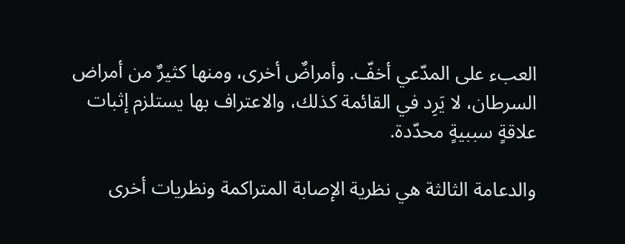العبء على المدّعي أخفّ. وأمراضٌ أخرى، ومنها كثيرٌ من أمراض السرطان، لا يَرِد في القائمة كذلك، والاعتراف بها يستلزم إثبات علاقةٍ سببيةٍ محدّدة.

والدعامة الثالثة هي نظرية الإصابة المتراكمة ونظريات أخرى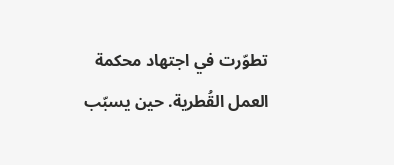تطوّرت في اجتهاد محكمة العمل القُطرية. حين يسبّب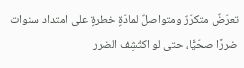تعرّضٌ متكرّرٌ ومتواصلٌ لمادّةٍ خطرةٍ على امتداد سنوات ضررًا صحّيًّا، حتى لو اكتُشِف الضرر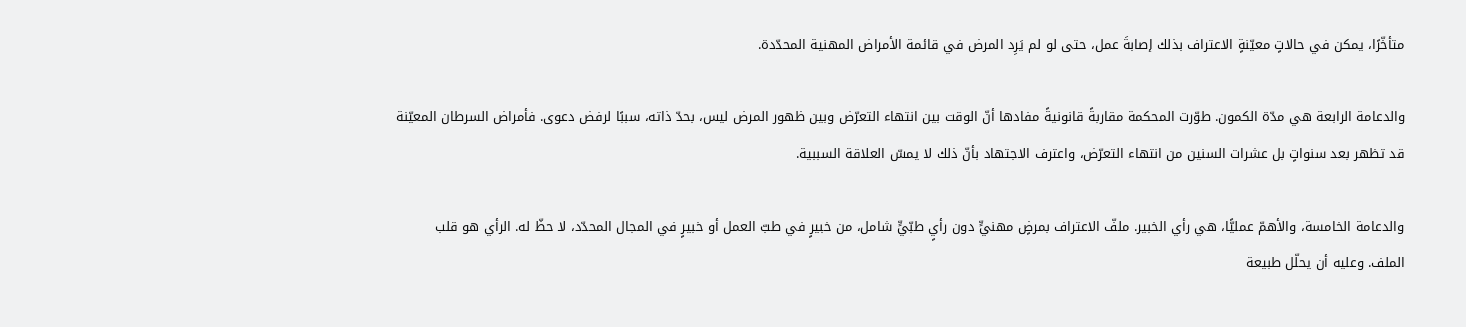متأخّرًا، يمكن في حالاتٍ معيّنةٍ الاعتراف بذلك إصابةَ عمل، حتى لو لم يَرِد المرض في قائمة الأمراض المهنية المحدّدة.

والدعامة الرابعة هي مدّة الكمون. طوّرت المحكمة مقاربةً قانونيةً مفادها أنّ الوقت بين انتهاء التعرّض وبين ظهور المرض ليس، بحدّ ذاته، سببًا لرفض دعوى. فأمراض السرطان المعيّنة قد تظهر بعد سنواتٍ بل عشرات السنين من انتهاء التعرّض، واعترف الاجتهاد بأنّ ذلك لا يمسّ العلاقة السببية.

والدعامة الخامسة، والأهمّ عمليًّا، هي رأي الخبير. ملفّ الاعتراف بمرضٍ مهنيٍّ دون رأيٍ طبّيٍّ شامل، من خبيرٍ في طبّ العمل أو خبيرٍ في المجال المحدّد، لا حظّ له. الرأي هو قلب الملف. وعليه أن يحلّل طبيعة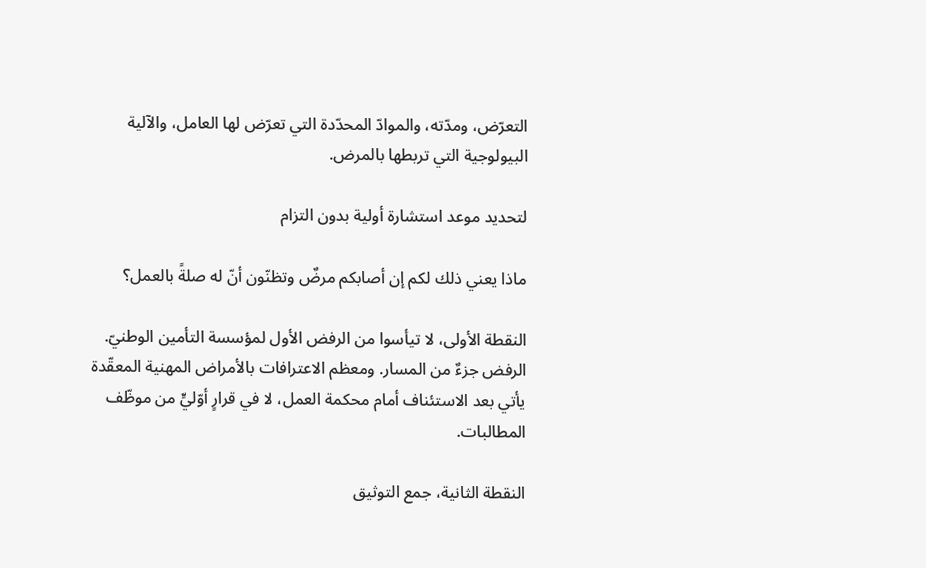التعرّض، ومدّته، والموادّ المحدّدة التي تعرّض لها العامل، والآلية البيولوجية التي تربطها بالمرض.

لتحديد موعد استشارة أولية بدون التزام

ماذا يعني ذلك لكم إن أصابكم مرضٌ وتظنّون أنّ له صلةً بالعمل؟

النقطة الأولى، لا تيأسوا من الرفض الأول لمؤسسة التأمين الوطنيّ. الرفض جزءٌ من المسار. ومعظم الاعترافات بالأمراض المهنية المعقّدة يأتي بعد الاستئناف أمام محكمة العمل، لا في قرارٍ أوّليٍّ من موظّف المطالبات.

النقطة الثانية، جمع التوثيق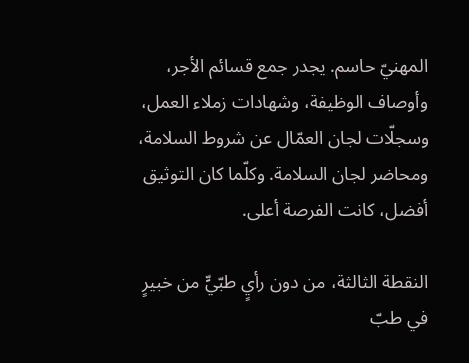المهنيّ حاسم. يجدر جمع قسائم الأجر، وأوصاف الوظيفة، وشهادات زملاء العمل، وسجلّات لجان العمّال عن شروط السلامة، ومحاضر لجان السلامة. وكلّما كان التوثيق أفضل، كانت الفرصة أعلى.

النقطة الثالثة، من دون رأيٍ طبّيٍّ من خبيرٍ في طبّ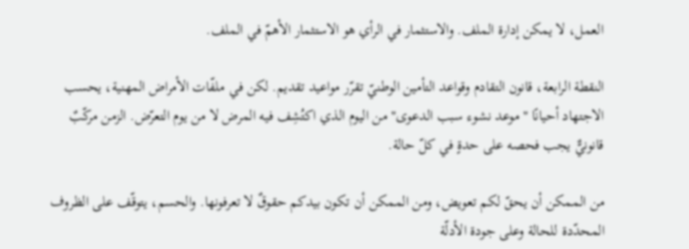العمل، لا يمكن إدارة الملف. والاستثمار في الرأي هو الاستثمار الأهمّ في الملف.

النقطة الرابعة، قانون التقادم وقواعد التأمين الوطنيّ تقرّر مواعيد تقديم. لكن في ملفّات الأمراض المهنية، يحسب الاجتهاد أحيانًا "موعد نشوء سبب الدعوى" من اليوم الذي اكتُشِف فيه المرض لا من يوم التعرّض. الزمن مركّبٌ قانونيٌّ يجب فحصه على حدةٍ في كلّ حالة.

من الممكن أن يحقّ لكم تعويض، ومن الممكن أن تكون بيدكم حقوقٌ لا تعرفونها. والحسم، يتوقّف على الظروف المحدّدة للحالة وعلى جودة الأدلّة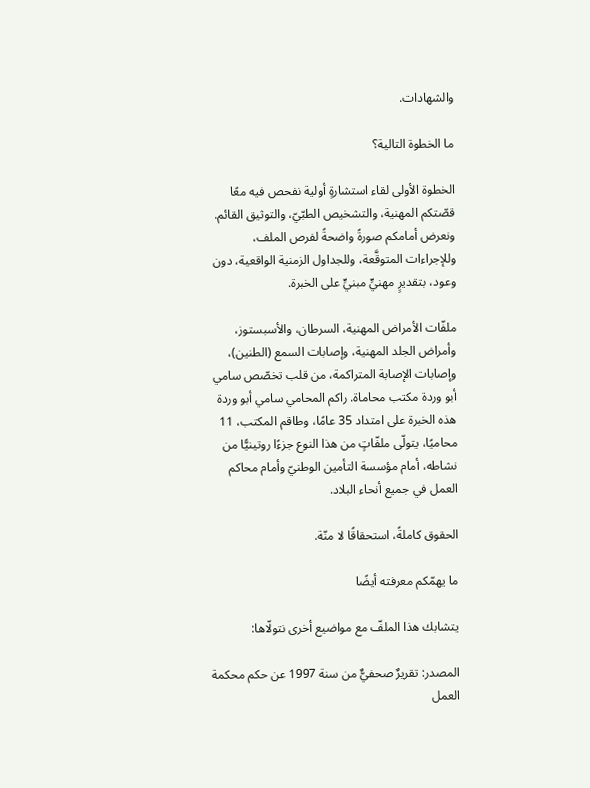والشهادات.

ما الخطوة التالية؟

الخطوة الأولى لقاء استشارةٍ أولية نفحص فيه معًا قصّتكم المهنية، والتشخيص الطبّيّ، والتوثيق القائم. ونعرض أمامكم صورةً واضحةً لفرص الملف، وللإجراءات المتوقَّعة، وللجداول الزمنية الواقعية، دون وعود، بتقديرٍ مهنيٍّ مبنيٍّ على الخبرة.

ملفّات الأمراض المهنية، السرطان، والأسبستوز، وأمراض الجلد المهنية، وإصابات السمع (الطنين)، وإصابات الإصابة المتراكمة، من قلب تخصّص سامي أبو وردة مكتب محاماة. راكم المحامي سامي أبو وردة هذه الخبرة على امتداد 35 عامًا، وطاقم المكتب، 11 محاميًا، يتولّى ملفّاتٍ من هذا النوع جزءًا روتينيًّا من نشاطه، أمام مؤسسة التأمين الوطنيّ وأمام محاكم العمل في جميع أنحاء البلاد.

الحقوق كاملةً، استحقاقًا لا منّة.

ما يهمّكم معرفته أيضًا

يتشابك هذا الملفّ مع مواضيع أخرى نتولّاها:

المصدر: تقريرٌ صحفيٌّ من سنة 1997 عن حكم محكمة العمل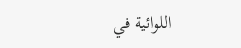اللوائية في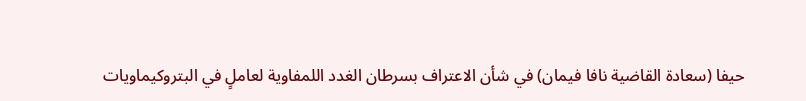حيفا (سعادة القاضية نافا فيمان) في شأن الاعتراف بسرطان الغدد اللمفاوية لعاملٍ في البتروكيماويات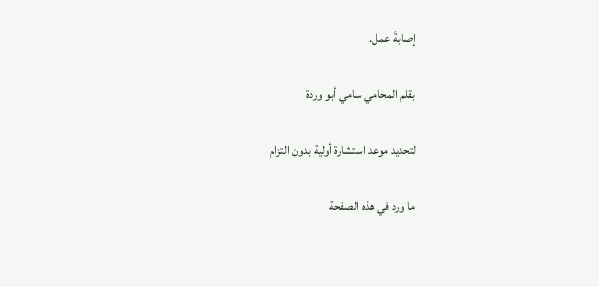إصابةَ عمل.

بقلم المحامي سامي أبو وردة

لتحديد موعد استشارة أولية بدون التزام

ما ورد في هذه الصفحة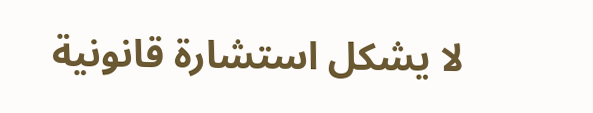لا يشكل استشارة قانونية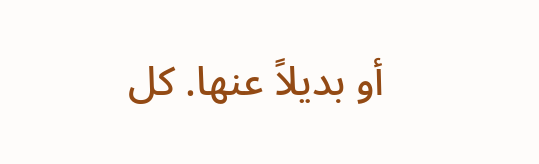أو بديلاً عنها. كل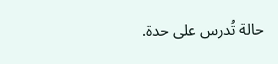حالة تُدرس على حدة.